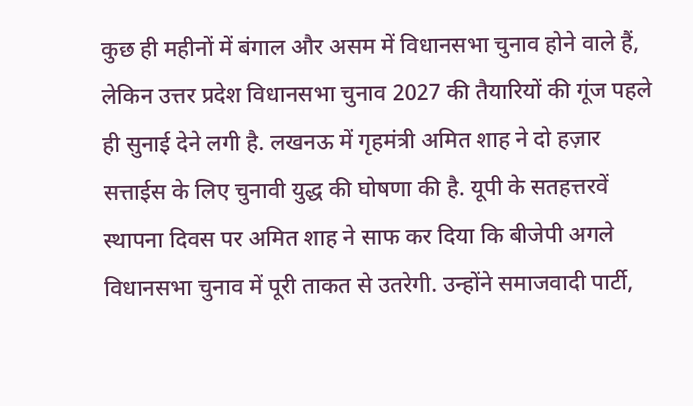कुछ ही महीनों में बंगाल और असम में विधानसभा चुनाव होने वाले हैं, लेकिन उत्तर प्रदेश विधानसभा चुनाव 2027 की तैयारियों की गूंज पहले ही सुनाई देने लगी है. लखनऊ में गृहमंत्री अमित शाह ने दो हज़ार सत्ताईस के लिए चुनावी युद्ध की घोषणा की है. यूपी के सतहत्तरवें स्थापना दिवस पर अमित शाह ने साफ कर दिया कि बीजेपी अगले विधानसभा चुनाव में पूरी ताकत से उतरेगी. उन्होंने समाजवादी पार्टी,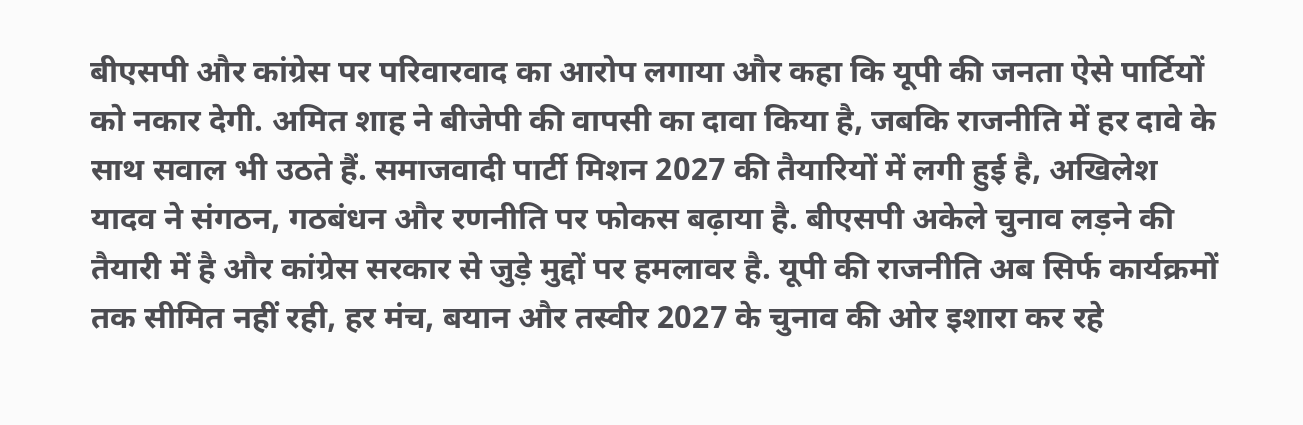बीएसपी और कांग्रेस पर परिवारवाद का आरोप लगाया और कहा कि यूपी की जनता ऐसे पार्टियों को नकार देगी. अमित शाह ने बीजेपी की वापसी का दावा किया है, जबकि राजनीति में हर दावे के साथ सवाल भी उठते हैं. समाजवादी पार्टी मिशन 2027 की तैयारियों में लगी हुई है, अखिलेश यादव ने संगठन, गठबंधन और रणनीति पर फोकस बढ़ाया है. बीएसपी अकेले चुनाव लड़ने की तैयारी में है और कांग्रेस सरकार से जुड़े मुद्दों पर हमलावर है. यूपी की राजनीति अब सिर्फ कार्यक्रमों तक सीमित नहीं रही, हर मंच, बयान और तस्वीर 2027 के चुनाव की ओर इशारा कर रहे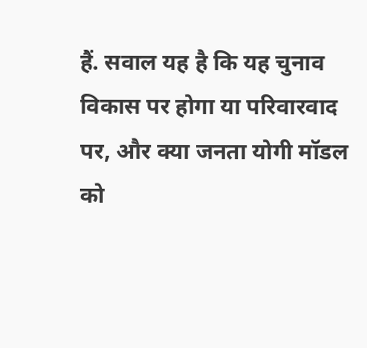हैं. सवाल यह है कि यह चुनाव विकास पर होगा या परिवारवाद पर, और क्या जनता योगी मॉडल को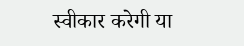स्वीकार करेगी या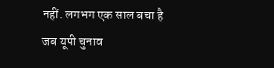नहीं. लगभग एक साल बचा है जब यूपी चुनाव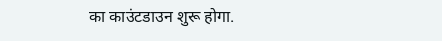का काउंटडाउन शुरू होगा.